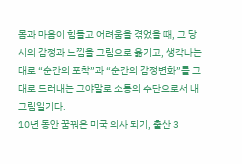몸과 마음이 힘들고 어려움을 겪었을 때, 그 당시의 감정과 느낌을 그림으로 옮기고, 생각나는 대로 “순간의 포착”과 “순간의 감정변화”를 그대로 드러내는 그야말로 소통의 수단으로서 내 그림일기다.
10년 동안 꿈꿔온 미국 의사 되기, 출산 3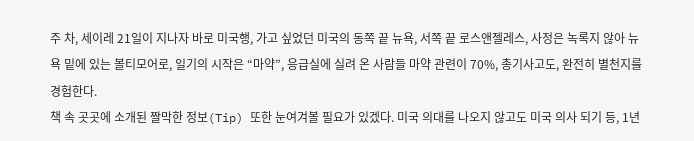주 차, 세이레 21일이 지나자 바로 미국행, 가고 싶었던 미국의 동쪽 끝 뉴욕, 서쪽 끝 로스앤젤레스, 사정은 녹록지 않아 뉴욕 밑에 있는 볼티모어로, 일기의 시작은 “마약”, 응급실에 실려 온 사람들 마약 관련이 70%, 총기사고도, 완전히 별천지를 경험한다.
책 속 곳곳에 소개된 짤막한 정보(Tip) 또한 눈여겨볼 필요가 있겠다. 미국 의대를 나오지 않고도 미국 의사 되기 등, 1년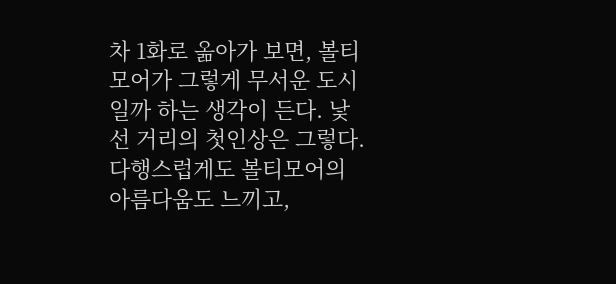차 1화로 옮아가 보면, 볼티모어가 그렇게 무서운 도시일까 하는 생각이 든다. 낯선 거리의 첫인상은 그렇다. 다행스럽게도 볼티모어의 아름다움도 느끼고,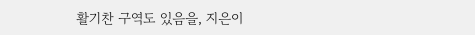활기찬 구역도 있음을, 지은이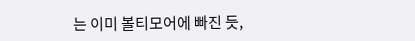는 이미 볼티모어에 빠진 듯,